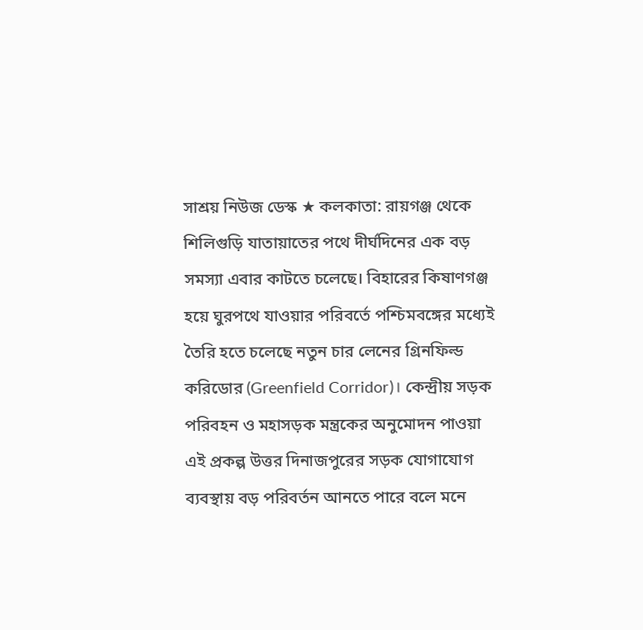সাশ্রয় নিউজ ডেস্ক ★ কলকাতা: রায়গঞ্জ থেকে শিলিগুড়ি যাতায়াতের পথে দীর্ঘদিনের এক বড় সমস্যা এবার কাটতে চলেছে। বিহারের কিষাণগঞ্জ হয়ে ঘুরপথে যাওয়ার পরিবর্তে পশ্চিমবঙ্গের মধ্যেই তৈরি হতে চলেছে নতুন চার লেনের গ্রিনফিল্ড করিডোর (Greenfield Corridor)। কেন্দ্রীয় সড়ক পরিবহন ও মহাসড়ক মন্ত্রকের অনুমোদন পাওয়া এই প্রকল্প উত্তর দিনাজপুরের সড়ক যোগাযোগ ব্যবস্থায় বড় পরিবর্তন আনতে পারে বলে মনে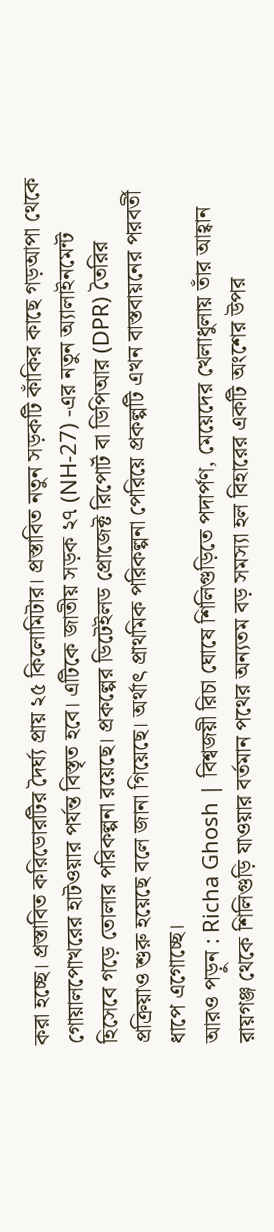করা হচ্ছে। প্রস্তাবিত করিডোরটির দৈর্ঘ্য প্রায় ২৫ কিলোমিটার। প্রস্তাবিত নতুন সড়কটি কাঁকির কাছে গড়আপা থেকে গোয়ালপোখরের হাটওয়ার পর্যন্ত বিস্তৃত হবে। এটিকে জাতীয় সড়ক ২৭ (NH-27) -এর নতুন অ্যালাইনমেন্ট হিসেবে গড়ে তোলার পরিকল্পনা রয়েছে। প্রকল্পের ডিটেইলড প্রোজেক্ট রিপোর্ট বা ডিপিআর (DPR) তৈরির প্রক্রিয়াও শুরু হয়েছে বলে জানা গিয়েছে। অর্থাৎ প্রাথমিক পরিকল্পনা পেরিয়ে প্রকল্পটি এখন বাস্তবায়নের পরবর্তী ধাপে এগোচ্ছে।
আরও পড়ুন : Richa Ghosh | বিশ্বজয়ী রিচা ঘোষে শিলিগুড়িতে পদার্পণ, মেয়েদের খেলাধুলায় তাঁর আহ্বান
রায়গঞ্জ থেকে শিলিগুড়ি যাওয়ার বর্তমান পথের অন্যতম বড় সমস্যা হল বিহারের একটি অংশের উপর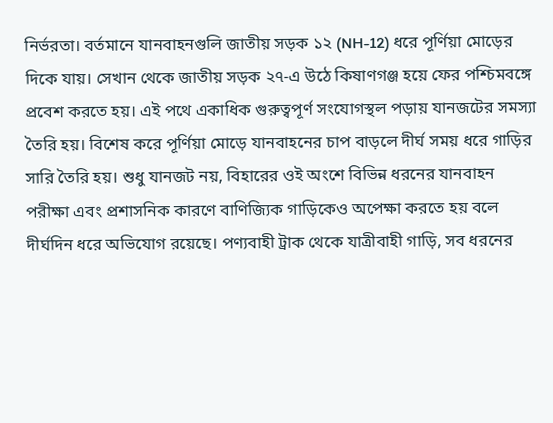নির্ভরতা। বর্তমানে যানবাহনগুলি জাতীয় সড়ক ১২ (NH-12) ধরে পূর্ণিয়া মোড়ের দিকে যায়। সেখান থেকে জাতীয় সড়ক ২৭-এ উঠে কিষাণগঞ্জ হয়ে ফের পশ্চিমবঙ্গে প্রবেশ করতে হয়। এই পথে একাধিক গুরুত্বপূর্ণ সংযোগস্থল পড়ায় যানজটের সমস্যা তৈরি হয়। বিশেষ করে পূর্ণিয়া মোড়ে যানবাহনের চাপ বাড়লে দীর্ঘ সময় ধরে গাড়ির সারি তৈরি হয়। শুধু যানজট নয়, বিহারের ওই অংশে বিভিন্ন ধরনের যানবাহন পরীক্ষা এবং প্রশাসনিক কারণে বাণিজ্যিক গাড়িকেও অপেক্ষা করতে হয় বলে দীর্ঘদিন ধরে অভিযোগ রয়েছে। পণ্যবাহী ট্রাক থেকে যাত্রীবাহী গাড়ি, সব ধরনের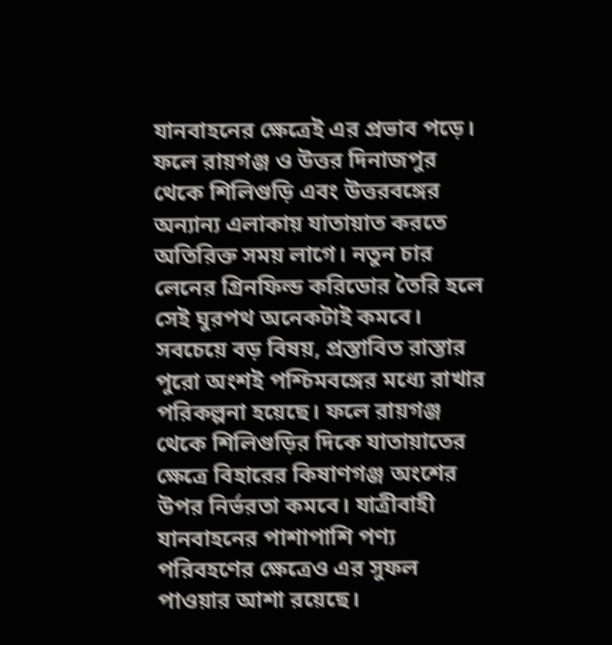যানবাহনের ক্ষেত্রেই এর প্রভাব পড়ে। ফলে রায়গঞ্জ ও উত্তর দিনাজপুর থেকে শিলিগুড়ি এবং উত্তরবঙ্গের অন্যান্য এলাকায় যাতায়াত করতে অতিরিক্ত সময় লাগে। নতুন চার লেনের গ্রিনফিল্ড করিডোর তৈরি হলে সেই ঘুরপথ অনেকটাই কমবে। সবচেয়ে বড় বিষয়, প্রস্তাবিত রাস্তার পুরো অংশই পশ্চিমবঙ্গের মধ্যে রাখার পরিকল্পনা হয়েছে। ফলে রায়গঞ্জ থেকে শিলিগুড়ির দিকে যাতায়াতের ক্ষেত্রে বিহারের কিষাণগঞ্জ অংশের উপর নির্ভরতা কমবে। যাত্রীবাহী যানবাহনের পাশাপাশি পণ্য পরিবহণের ক্ষেত্রেও এর সুফল পাওয়ার আশা রয়েছে।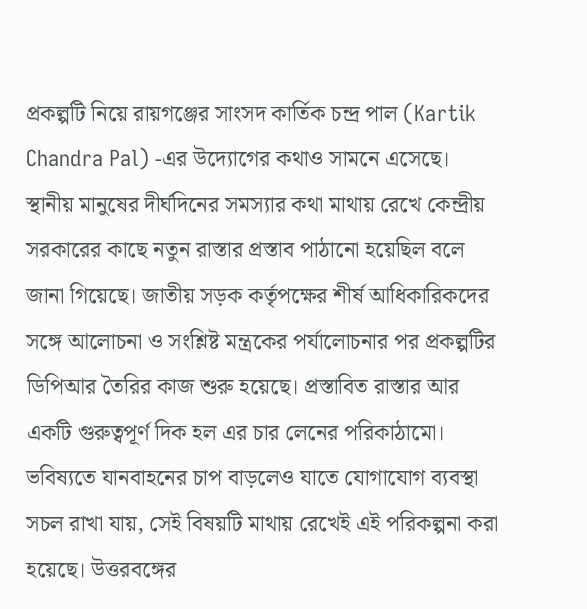প্রকল্পটি নিয়ে রায়গঞ্জের সাংসদ কার্তিক চন্দ্র পাল (Kartik Chandra Pal) -এর উদ্যোগের কথাও সামনে এসেছে। স্থানীয় মানুষের দীর্ঘদিনের সমস্যার কথা মাথায় রেখে কেন্দ্রীয় সরকারের কাছে নতুন রাস্তার প্রস্তাব পাঠানো হয়েছিল বলে জানা গিয়েছে। জাতীয় সড়ক কর্তৃপক্ষের শীর্ষ আধিকারিকদের সঙ্গে আলোচনা ও সংশ্লিষ্ট মন্ত্রকের পর্যালোচনার পর প্রকল্পটির ডিপিআর তৈরির কাজ শুরু হয়েছে। প্রস্তাবিত রাস্তার আর একটি গুরুত্বপূর্ণ দিক হল এর চার লেনের পরিকাঠামো। ভবিষ্যতে যানবাহনের চাপ বাড়লেও যাতে যোগাযোগ ব্যবস্থা সচল রাখা যায়, সেই বিষয়টি মাথায় রেখেই এই পরিকল্পনা করা হয়েছে। উত্তরবঙ্গের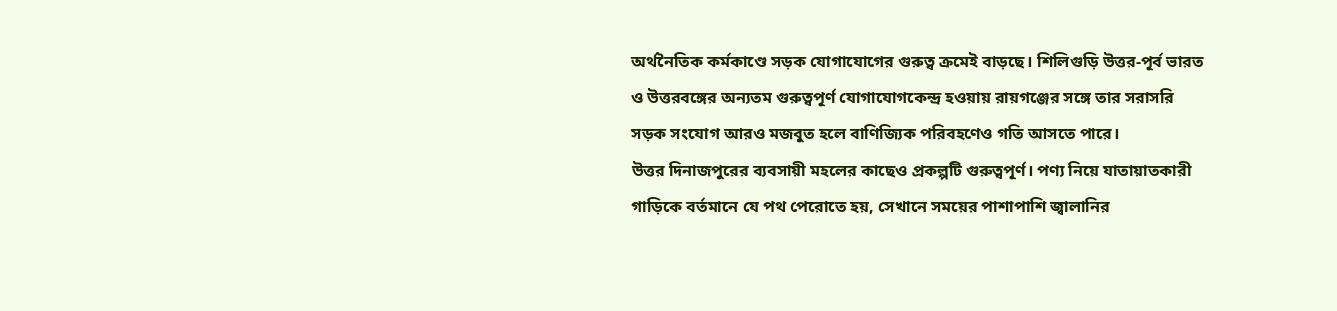অর্থনৈতিক কর্মকাণ্ডে সড়ক যোগাযোগের গুরুত্ব ক্রমেই বাড়ছে। শিলিগুড়ি উত্তর-পূর্ব ভারত ও উত্তরবঙ্গের অন্যতম গুরুত্বপূর্ণ যোগাযোগকেন্দ্র হওয়ায় রায়গঞ্জের সঙ্গে তার সরাসরি সড়ক সংযোগ আরও মজবুত হলে বাণিজ্যিক পরিবহণেও গতি আসতে পারে।
উত্তর দিনাজপুরের ব্যবসায়ী মহলের কাছেও প্রকল্পটি গুরুত্বপূর্ণ। পণ্য নিয়ে যাতায়াতকারী গাড়িকে বর্তমানে যে পথ পেরোতে হয়, সেখানে সময়ের পাশাপাশি জ্বালানির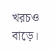খরচও বাড়ে।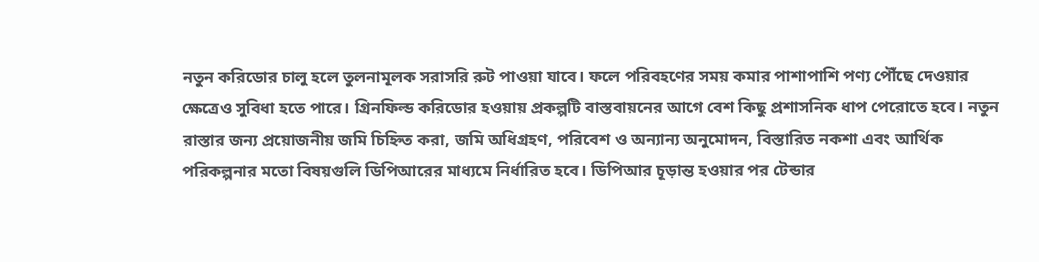নতুন করিডোর চালু হলে তুলনামূলক সরাসরি রুট পাওয়া যাবে। ফলে পরিবহণের সময় কমার পাশাপাশি পণ্য পৌঁছে দেওয়ার ক্ষেত্রেও সুবিধা হতে পারে। গ্রিনফিল্ড করিডোর হওয়ায় প্রকল্পটি বাস্তবায়নের আগে বেশ কিছু প্রশাসনিক ধাপ পেরোতে হবে। নতুন রাস্তার জন্য প্রয়োজনীয় জমি চিহ্নিত করা, জমি অধিগ্রহণ, পরিবেশ ও অন্যান্য অনুমোদন, বিস্তারিত নকশা এবং আর্থিক পরিকল্পনার মতো বিষয়গুলি ডিপিআরের মাধ্যমে নির্ধারিত হবে। ডিপিআর চূড়ান্ত হওয়ার পর টেন্ডার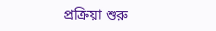প্রক্রিয়া শুরু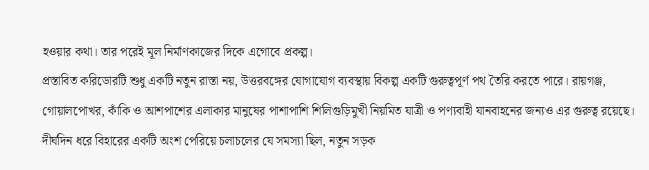হওয়ার কথা। তার পরেই মূল নির্মাণকাজের দিকে এগোবে প্রকল্প।
প্রস্তাবিত করিডোরটি শুধু একটি নতুন রাস্তা নয়, উত্তরবঙ্গের যোগাযোগ ব্যবস্থায় বিকল্প একটি গুরুত্বপূর্ণ পথ তৈরি করতে পারে। রায়গঞ্জ, গোয়ালপোখর, কাঁকি ও আশপাশের এলাকার মানুষের পাশাপাশি শিলিগুড়িমুখী নিয়মিত যাত্রী ও পণ্যবাহী যানবাহনের জন্যও এর গুরুত্ব রয়েছে। দীর্ঘদিন ধরে বিহারের একটি অংশ পেরিয়ে চলাচলের যে সমস্যা ছিল, নতুন সড়ক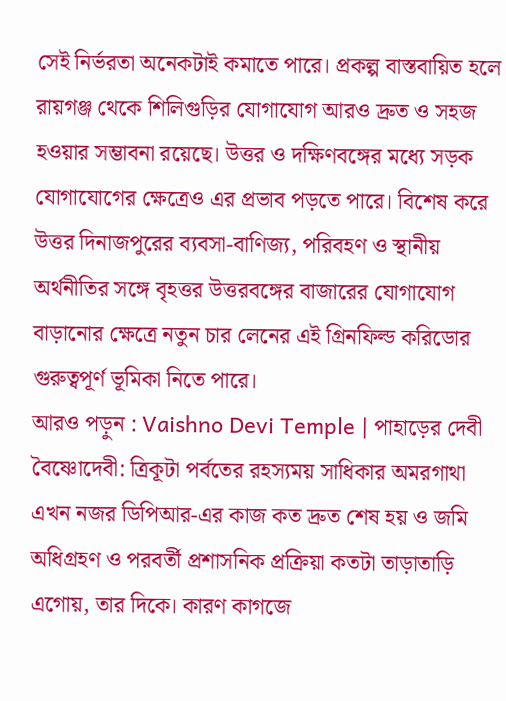সেই নির্ভরতা অনেকটাই কমাতে পারে। প্রকল্প বাস্তবায়িত হলে রায়গঞ্জ থেকে শিলিগুড়ির যোগাযোগ আরও দ্রুত ও সহজ হওয়ার সম্ভাবনা রয়েছে। উত্তর ও দক্ষিণবঙ্গের মধ্যে সড়ক যোগাযোগের ক্ষেত্রেও এর প্রভাব পড়তে পারে। বিশেষ করে উত্তর দিনাজপুরের ব্যবসা-বাণিজ্য, পরিবহণ ও স্থানীয় অর্থনীতির সঙ্গে বৃহত্তর উত্তরবঙ্গের বাজারের যোগাযোগ বাড়ানোর ক্ষেত্রে নতুন চার লেনের এই গ্রিনফিল্ড করিডোর গুরুত্বপূর্ণ ভূমিকা নিতে পারে।
আরও পড়ুন : Vaishno Devi Temple | পাহাড়ের দেবী বৈষ্ণোদেবী: ত্রিকূটা পর্বতের রহস্যময় সাধিকার অমরগাথা
এখন নজর ডিপিআর-এর কাজ কত দ্রুত শেষ হয় ও জমি অধিগ্রহণ ও পরবর্তী প্রশাসনিক প্রক্রিয়া কতটা তাড়াতাড়ি এগোয়, তার দিকে। কারণ কাগজে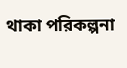থাকা পরিকল্পনা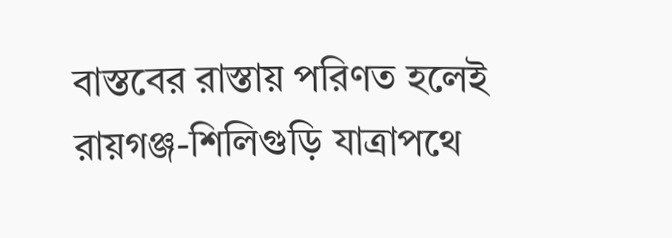বাস্তবের রাস্তায় পরিণত হলেই রায়গঞ্জ-শিলিগুড়ি যাত্রাপথে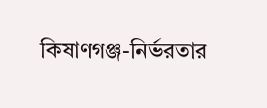কিষাণগঞ্জ-নির্ভরতার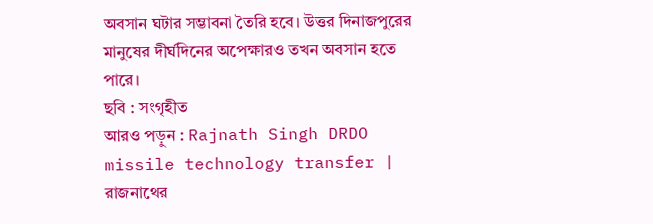অবসান ঘটার সম্ভাবনা তৈরি হবে। উত্তর দিনাজপুরের মানুষের দীর্ঘদিনের অপেক্ষারও তখন অবসান হতে পারে।
ছবি : সংগৃহীত
আরও পড়ুন : Rajnath Singh DRDO missile technology transfer | রাজনাথের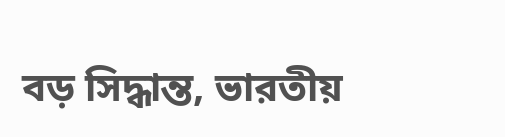বড় সিদ্ধান্ত, ভারতীয়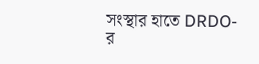সংস্থার হাতে DRDO-র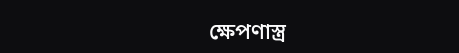ক্ষেপণাস্ত্র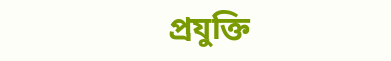প্রযুক্তি